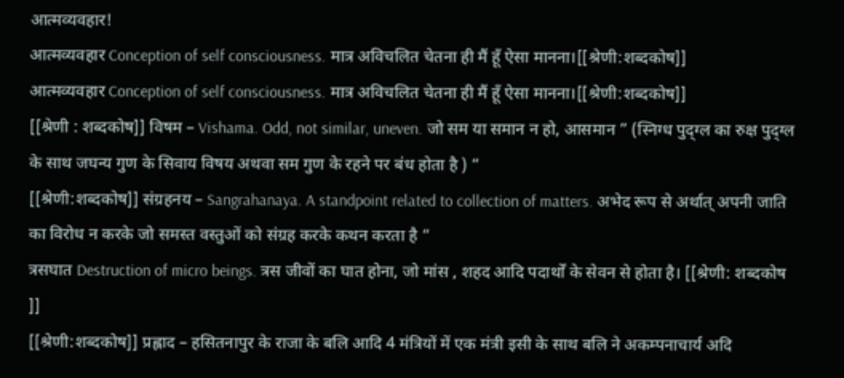आत्मव्यवहार!
आत्मव्यवहार Conception of self consciousness. मात्र अविचलित चेतना ही मैं हूँ ऐसा मानना।[[श्रेणी:शब्दकोष]]
आत्मव्यवहार Conception of self consciousness. मात्र अविचलित चेतना ही मैं हूँ ऐसा मानना।[[श्रेणी:शब्दकोष]]
[[श्रेणी : शब्दकोष]] विषम – Vishama. Odd, not similar, uneven. जो सम या समान न हो, आसमान ” (स्निग्ध पुद्ग्ल का रुक्ष पुद्ग्ल के साथ जघन्य गुण के सिवाय विषय अथवा सम गुण के रहने पर बंध होता है ) “
[[श्रेणी:शब्दकोष]] संग्रहनय – Sangrahanaya. A standpoint related to collection of matters. अभेद रूप से अर्थात् अपनी जाति का विरोध न करके जो समस्त वस्तुओं को संग्रह करके कथन करता है “
त्रसघात Destruction of micro beings. त्रस जीवों का घात होना, जो मांस , शहद आदि पदार्थों के सेवन से होता है। [[श्रेणी: शब्दकोष ]]
[[श्रेणी:शब्दकोष]] प्रह्लाद – हसितनापुर के राजा के बलि आदि 4 मंत्रियों में एक मंत्री इसी के साथ बलि ने अकम्पनाचार्य अदि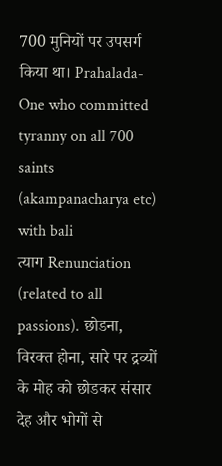700 मुनियों पर उपसर्ग किया था। Prahalada- One who committed tyranny on all 700 saints (akampanacharya etc) with bali
त्याग Renunciation (related to all passions). छोडना, विरक्त होना, सारे पर द्रव्यों के मोह को छोडकर संसार देह और भोगों से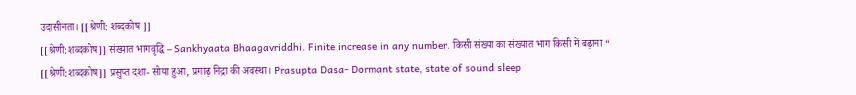उदासीनता। [[श्रेणी: शब्दकोष ]]
[[श्रेणी:शब्दकोष]] संख्यात भागवृद्धि – Sankhyaata Bhaagavriddhi. Finite increase in any number. किसी संख्या का संख्यात भाग किसी में बढ़ाना “
[[श्रेणी:शब्दकोष]] प्रसुप्त दशा- सोया हुआ, प्रगाढ़ निद्रा की अवस्था। Prasupta Dasa- Dormant state, state of sound sleep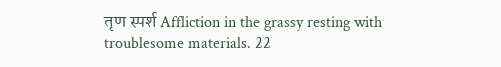तृण स्पर्श Affliction in the grassy resting with troublesome materials. 22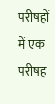परीषहों में एक परीषह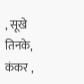, सूखे तिनके, कंकर ,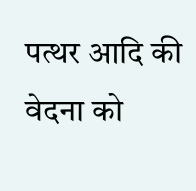पत्थर आदि की वेदना को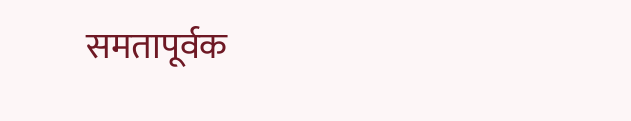समतापूर्वक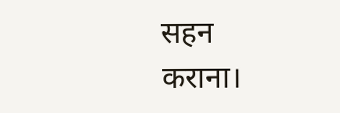सहन कराना।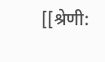[[श्रेणी: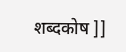शब्दकोष ]]